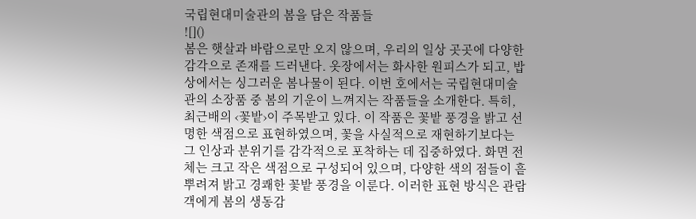국립현대미술관의 봄을 담은 작품들
![]()
봄은 햇살과 바람으로만 오지 않으며, 우리의 일상 곳곳에 다양한 감각으로 존재를 드러낸다. 옷장에서는 화사한 원피스가 되고, 밥상에서는 싱그러운 봄나물이 된다. 이번 호에서는 국립현대미술관의 소장품 중 봄의 기운이 느껴지는 작품들을 소개한다. 특히, 최근배의 ‹꽃밭›이 주목받고 있다. 이 작품은 꽃밭 풍경을 밝고 선명한 색점으로 표현하였으며, 꽃을 사실적으로 재현하기보다는 그 인상과 분위기를 감각적으로 포착하는 데 집중하였다. 화면 전체는 크고 작은 색점으로 구성되어 있으며, 다양한 색의 점들이 흩뿌려져 밝고 경쾌한 꽃밭 풍경을 이룬다. 이러한 표현 방식은 관람객에게 봄의 생동감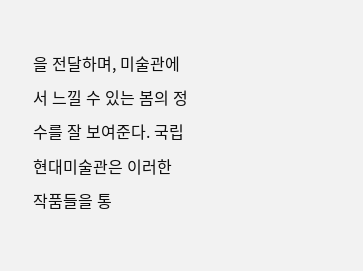을 전달하며, 미술관에서 느낄 수 있는 봄의 정수를 잘 보여준다. 국립현대미술관은 이러한 작품들을 통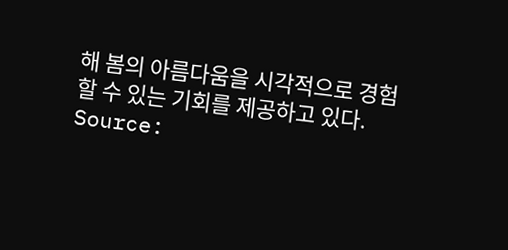해 봄의 아름다움을 시각적으로 경험할 수 있는 기회를 제공하고 있다.
Source: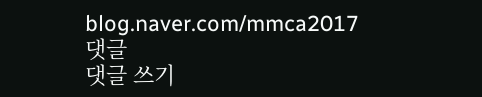blog.naver.com/mmca2017
댓글
댓글 쓰기